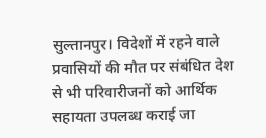सुल्तानपुर। विदेशों में रहने वाले प्रवासियों की मौत पर संबंधित देश से भी परिवारीजनों को आर्थिक सहायता उपलब्ध कराई जा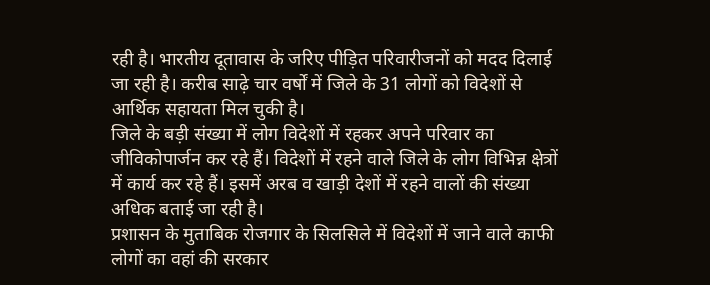रही है। भारतीय दूतावास के जरिए पीड़ित परिवारीजनों को मदद दिलाई जा रही है। करीब साढ़े चार वर्षों में जिले के 31 लोगों को विदेशों से आर्थिक सहायता मिल चुकी है।
जिले के बड़ी संख्या में लोग विदेशों में रहकर अपने परिवार का जीविकोपार्जन कर रहे हैं। विदेशों में रहने वाले जिले के लोग विभिन्न क्षेत्रों में कार्य कर रहे हैं। इसमें अरब व खाड़ी देशों में रहने वालों की संख्या अधिक बताई जा रही है।
प्रशासन के मुताबिक रोजगार के सिलसिले में विदेशों में जाने वाले काफी लोगों का वहां की सरकार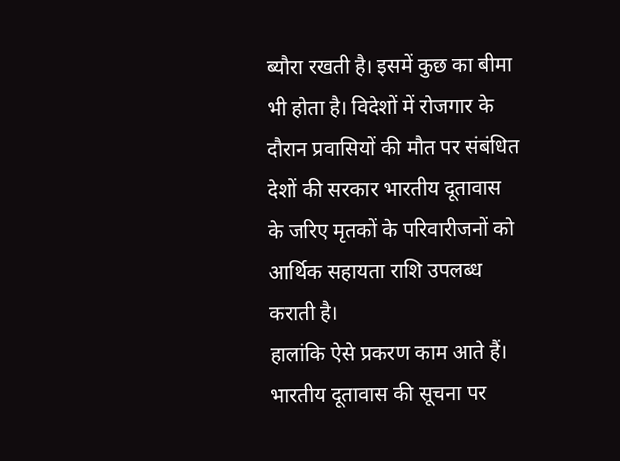ब्यौरा रखती है। इसमें कुछ का बीमा भी होता है। विदेशों में रोजगार के दौरान प्रवासियों की मौत पर संबंधित देशों की सरकार भारतीय दूतावास के जरिए मृतकों के परिवारीजनों को आर्थिक सहायता राशि उपलब्ध कराती है।
हालांकि ऐसे प्रकरण काम आते हैं। भारतीय दूतावास की सूचना पर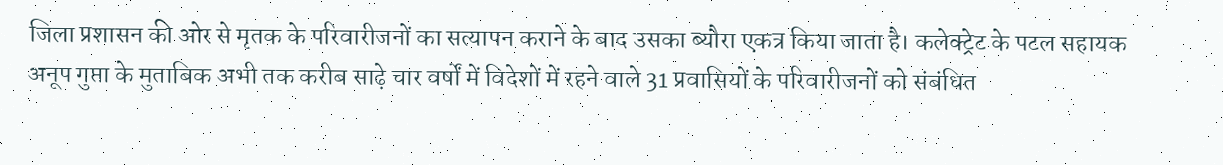जिला प्रशासन की ओर से मृतक के परिवारीजनों का सत्यापन कराने के बाद उसका ब्यौरा एकत्र किया जाता है। कलेक्ट्रेट के पटल सहायक अनूप गुप्ता के मुताबिक अभी तक करीब साढ़े चार वर्षों में विदेशों में रहने वाले 31 प्रवासियों के परिवारीजनों को संबंधित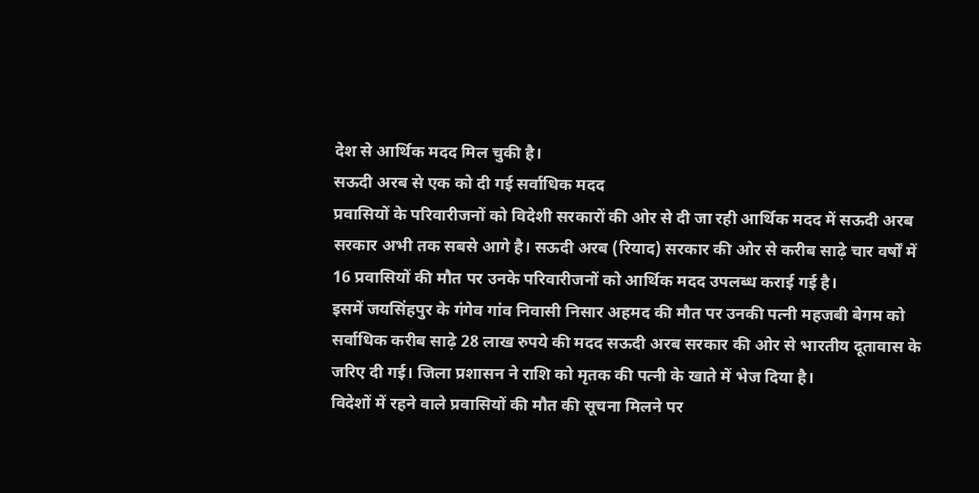देश से आर्थिक मदद मिल चुकी है।
सऊदी अरब से एक को दी गई सर्वाधिक मदद
प्रवासियों के परिवारीजनों को विदेशी सरकारों की ओर से दी जा रही आर्थिक मदद में सऊदी अरब सरकार अभी तक सबसे आगे है। सऊदी अरब (रियाद) सरकार की ओर से करीब साढ़े चार वर्षों में 16 प्रवासियों की मौत पर उनके परिवारीजनों को आर्थिक मदद उपलब्ध कराई गई है।
इसमें जयसिंहपुर के गंगेव गांव निवासी निसार अहमद की मौत पर उनकी पत्नी महजबी बेगम को सर्वाधिक करीब साढ़े 28 लाख रुपये की मदद सऊदी अरब सरकार की ओर से भारतीय दूतावास के जरिए दी गई। जिला प्रशासन ने राशि को मृतक की पत्नी के खाते में भेज दिया है।
विदेशों में रहने वाले प्रवासियों की मौत की सूचना मिलने पर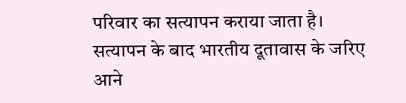परिवार का सत्यापन कराया जाता है। सत्यापन के बाद भारतीय दूतावास के जरिए आने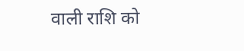वाली राशि को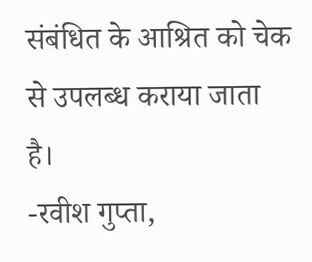संबंधित के आश्रित को चेक से उपलब्ध कराया जाता है।
-रवीश गुप्ता,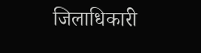जिलाधिकारी